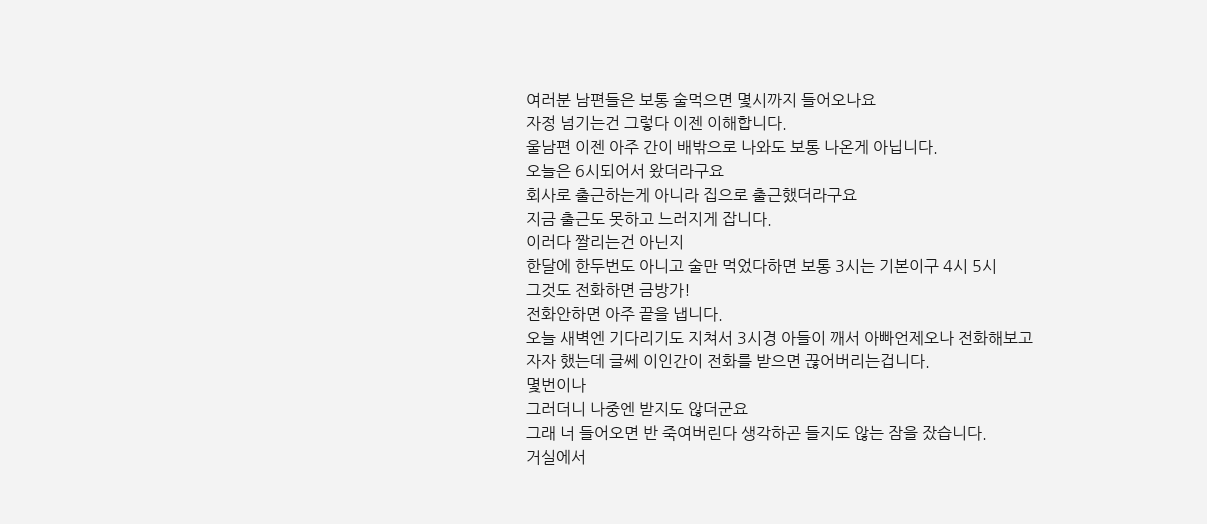여러분 남편들은 보통 술먹으면 몇시까지 들어오나요
자정 넘기는건 그렇다 이젠 이해합니다.
울남편 이젠 아주 간이 배밖으로 나와도 보통 나온게 아닙니다.
오늘은 6시되어서 왔더라구요
회사로 출근하는게 아니라 집으로 출근했더라구요
지금 출근도 못하고 느러지게 잡니다.
이러다 짤리는건 아닌지
한달에 한두번도 아니고 술만 먹었다하면 보통 3시는 기본이구 4시 5시
그것도 전화하면 금방가!
전화안하면 아주 끝을 냅니다.
오늘 새벽엔 기다리기도 지쳐서 3시경 아들이 깨서 아빠언제오나 전화해보고
자자 했는데 글쎄 이인간이 전화를 받으면 끊어버리는겁니다.
몇번이나
그러더니 나중엔 받지도 않더군요
그래 너 들어오면 반 죽여버린다 생각하곤 들지도 않는 잠을 잤습니다.
거실에서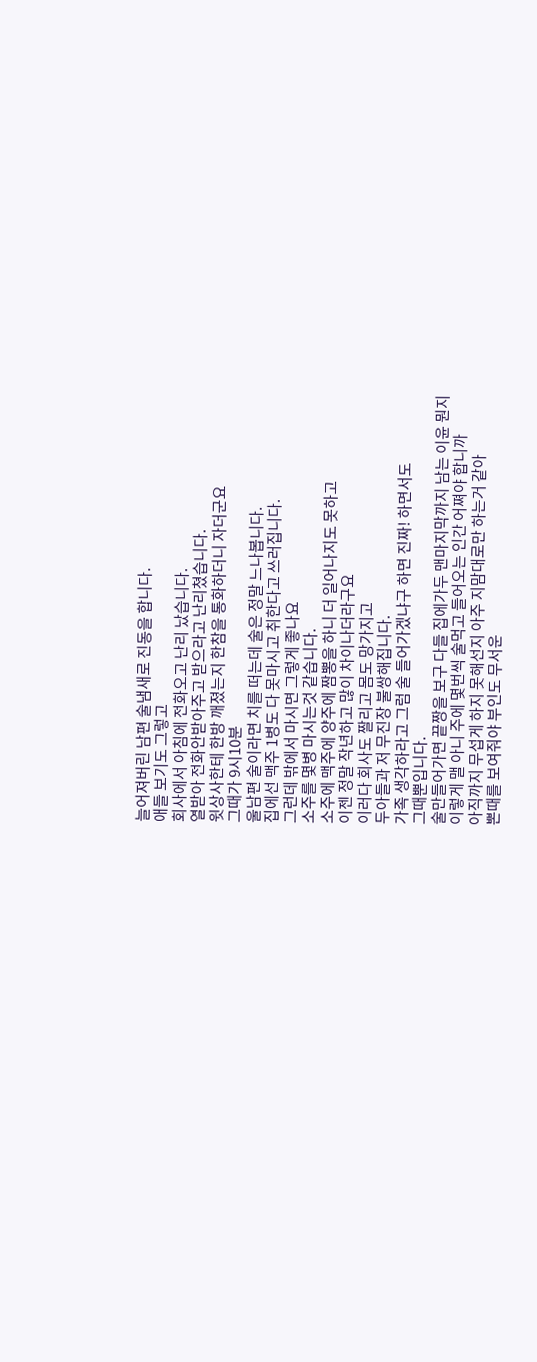늘어져버린 남편 술냄새로 진동을 합니다.
애들 보기도 그렇고
회사에서 아침에 전화오고 난리 났습니다.
열받아 전화안받아주고 받으라고 난리쳤습니다.
윗상사한테 한방 깨졌는지 한참을 통화하더니 자더군요
그때가 9시10분
울남편 술이라면 치를 떠는데 술은 정말 느나봅니다.
집에선 맥주 1병도 다 못마시고 취한다고 쓰러집니다.
그런데 밖에서 마시면 그렇게 좋나요
소주를 몇병 마시는것 같습니다.
소주에 맥주에 양주에 짬뽕을 하니 더 일어나지도 못하고
이젠 정말 작년하고 많이 차이나더라구요
이러다 회사도 짤리고 몸도 망가지고
두아들과 저 무진장 불쌍해집니다.
가족 생각하라고 그럼 술 들어가겠냐구 하면 진짜! 하면서도
그때뿐입니다.
술만들어가면 끝짱을 보구 다들 집에가두 맨마지막까지 남는 이윤 뭔지
이렇게 맬 아니 주에 몇번씩 술먹고 들어오는 인간 어쪄야 합니까
아직까지 무섭게 하지 못해선지 아주 지맘대로만 하는거 같아
뽄때를 보여줘야 부인도 무서운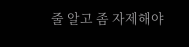줄 알고 좀 자제해야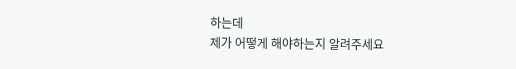하는데
제가 어떻게 해야하는지 알려주세요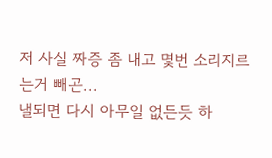저 사실 짜증 좀 내고 몇번 소리지르는거 빼곤...
낼되면 다시 아무일 없든듯 하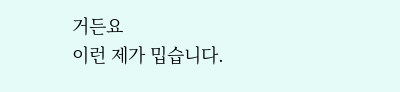거든요
이런 제가 밉습니다.